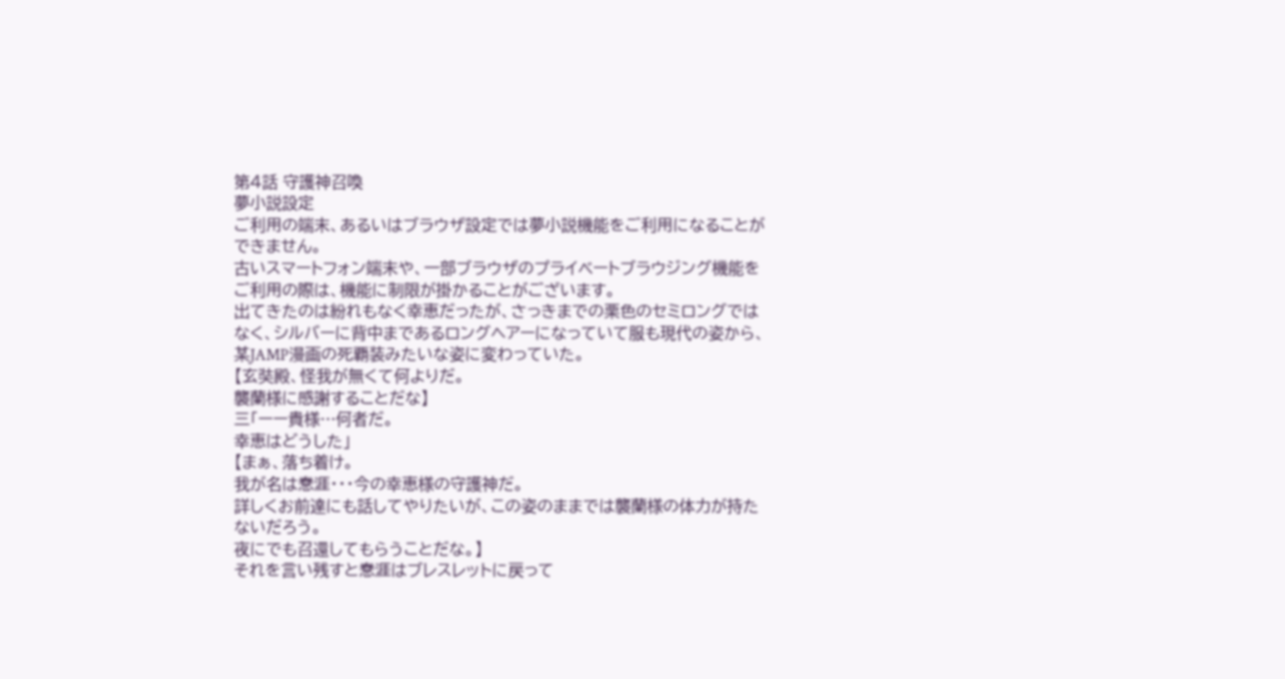第4話 守護神召喚
夢小説設定
ご利用の端末、あるいはブラウザ設定では夢小説機能をご利用になることができません。
古いスマートフォン端末や、一部ブラウザのプライベートブラウジング機能をご利用の際は、機能に制限が掛かることがございます。
出てきたのは紛れもなく幸恵だったが、さっきまでの栗色のセミロングではなく、シルバーに背中まであるロングヘアーになっていて服も現代の姿から、某JAMP漫画の死覇装みたいな姿に変わっていた。
【玄奘殿、怪我が無くて何よりだ。
襲蘭様に感謝することだな】
三「ーー貴様…何者だ。
幸恵はどうした」
【まぁ、落ち着け。
我が名は惷涯・・・今の幸恵様の守護神だ。
詳しくお前達にも話してやりたいが、この姿のままでは襲蘭様の体力が持たないだろう。
夜にでも召還してもらうことだな。】
それを言い残すと惷涯はブレスレットに戻って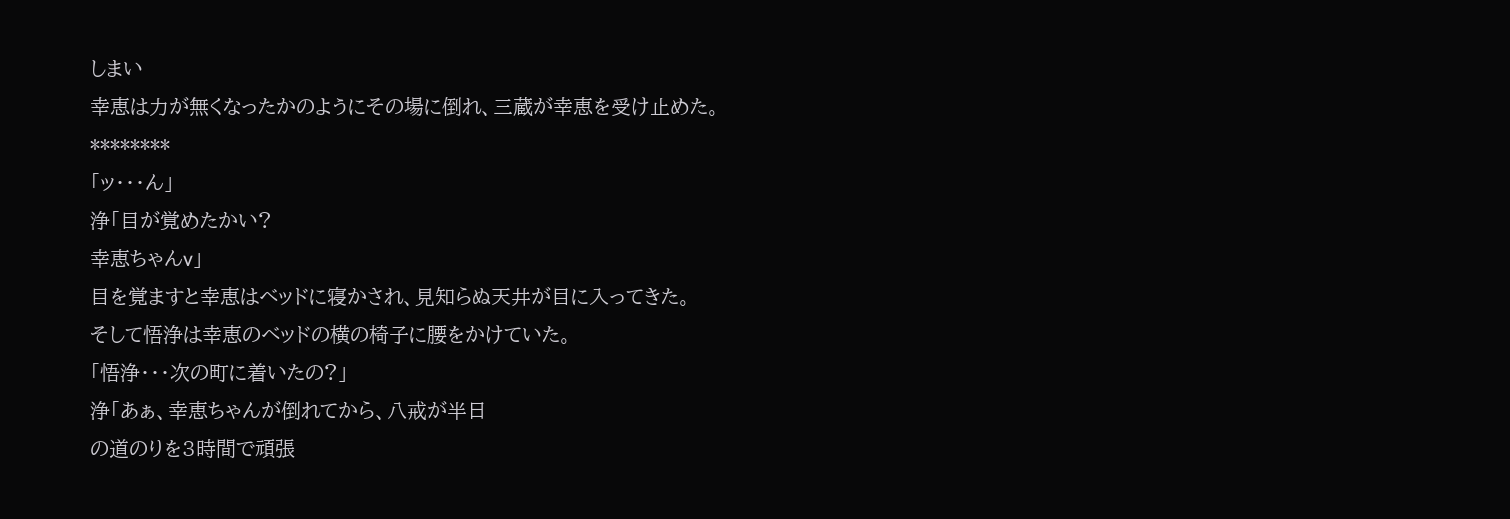しまい
幸恵は力が無くなったかのようにその場に倒れ、三蔵が幸恵を受け止めた。
********
「ッ・・・ん」
浄「目が覚めたかい?
幸恵ちゃんv」
目を覚ますと幸恵はベッドに寝かされ、見知らぬ天井が目に入ってきた。
そして悟浄は幸恵のベッドの横の椅子に腰をかけていた。
「悟浄・・・次の町に着いたの?」
浄「あぁ、幸恵ちゃんが倒れてから、八戒が半日
の道のりを3時間で頑張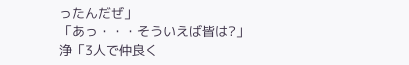ったんだぜ」
「あっ・・・そういえば皆は?」
浄「3人で仲良く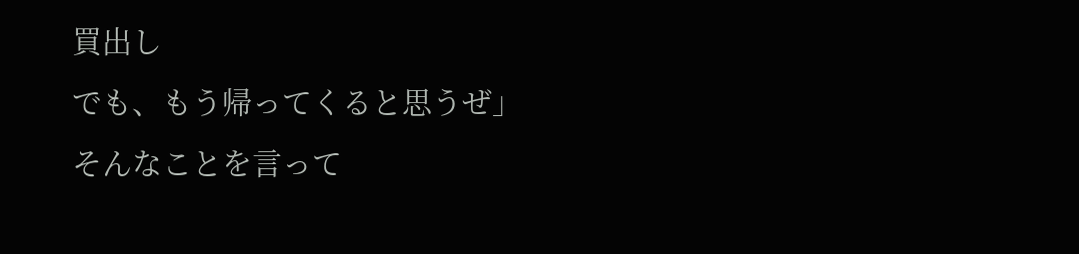買出し
でも、もう帰ってくると思うぜ」
そんなことを言って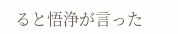ると悟浄が言った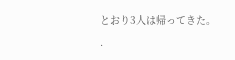とおり3人は帰ってきた。
.